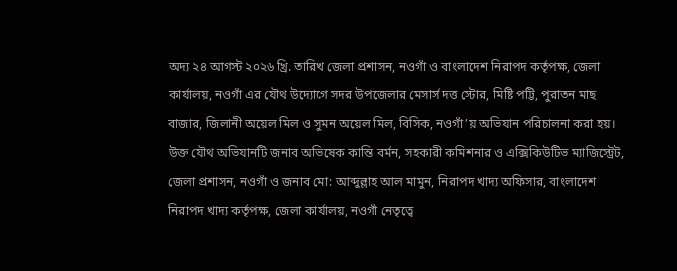অদ্য ২৪ আগস্ট ২০২৬ খ্রি. তারিখ জেলা প্রশাসন, নওগাঁ ও বাংলাদেশ নিরাপদ কর্তৃপক্ষ, জেলা কার্যালয়, নওগাঁ এর যৌথ উদ্যোগে সদর উপজেলার মেসার্স দত্ত স্টোর, মিষ্টি পট্টি, পুরাতন মাছ বাজার, জিলানী অয়েল মিল ও সুমন অয়েল মিল, বিসিক, নওগাঁ’য় অভিযান পরিচালনা করা হয়।
উক্ত যৌথ অভিযানটি জনাব অভিষেক কান্তি বর্মন, সহকারী কমিশনার ও এক্সিকিউটিভ ম্যাজিস্ট্রেট, জেলা প্রশাসন, নওগাঁ ও জনাব মো: আব্দুল্লাহ আল মামুন, নিরাপদ খাদ্য অফিসার, বাংলাদেশ নিরাপদ খাদ্য কর্তৃপক্ষ, জেলা কার্যালয়, নওগাঁ নেতৃত্বে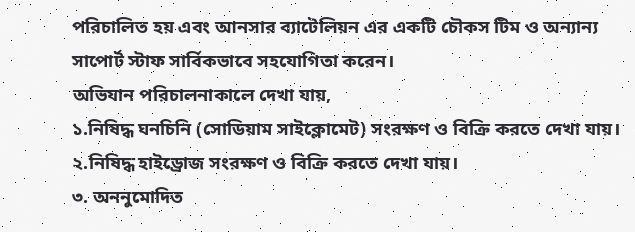পরিচালিত হয় এবং আনসার ব্যাটেলিয়ন এর একটি চৌকস টিম ও অন্যান্য সাপোর্ট স্টাফ সার্বিকভাবে সহযোগিতা করেন।
অভিযান পরিচালনাকালে দেখা যায়,
১.নিষিদ্ধ ঘনচিনি (সোডিয়াম সাইক্লোমেট) সংরক্ষণ ও বিক্রি করতে দেখা যায়।
২.নিষিদ্ধ হাইড্রোজ সংরক্ষণ ও বিক্রি করতে দেখা যায়।
৩. অননুমোদিত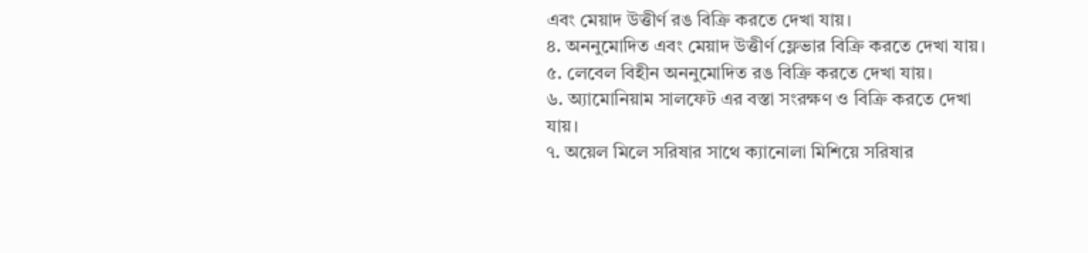এবং মেয়াদ উত্তীর্ণ রঙ বিক্রি করতে দেখা যায়।
৪. অননুমোদিত এবং মেয়াদ উত্তীর্ণ ফ্লেভার বিক্রি করতে দেখা যায়।
৫. লেবেল বিহীন অননুমোদিত রঙ বিক্রি করতে দেখা যায়।
৬. অ্যামোনিয়াম সালফেট এর বস্তা সংরক্ষণ ও বিক্রি করতে দেখা যায়।
৭. অয়েল মিলে সরিষার সাথে ক্যানোলা মিশিয়ে সরিষার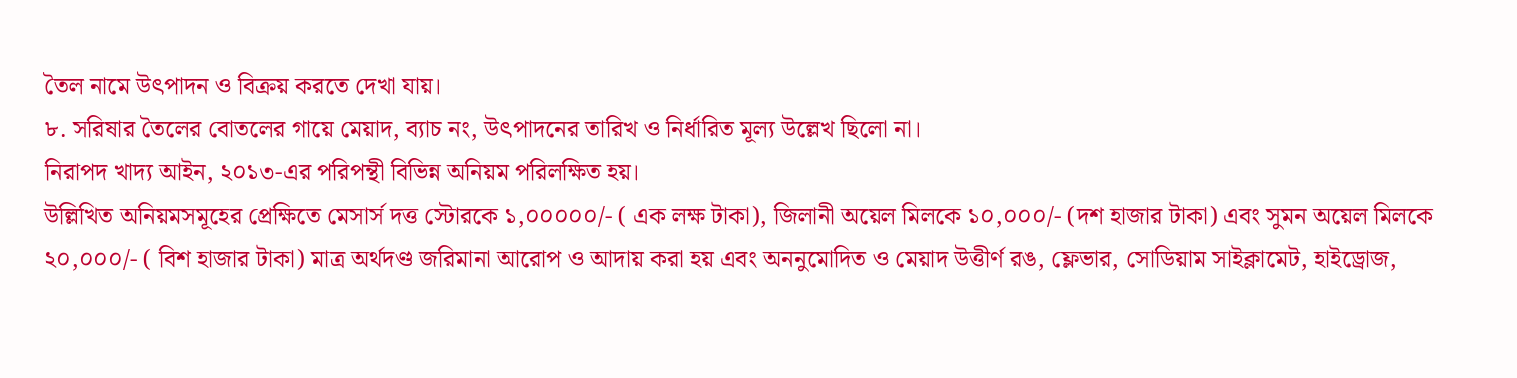তৈল নামে উৎপাদন ও বিক্রয় করতে দেখা যায়।
৮. সরিষার তৈলের বোতলের গায়ে মেয়াদ, ব্যাচ নং, উৎপাদনের তারিখ ও নির্ধারিত মূল্য উল্লেখ ছিলো না।
নিরাপদ খাদ্য আইন, ২০১৩-এর পরিপন্থী বিভিন্ন অনিয়ম পরিলক্ষিত হয়।
উল্লিখিত অনিয়মসমূহের প্রেক্ষিতে মেসার্স দত্ত স্টোরকে ১,০০০০০/- ( এক লক্ষ টাকা), জিলানী অয়েল মিলকে ১০,০০০/- (দশ হাজার টাকা) এবং সুমন অয়েল মিলকে ২০,০০০/- ( বিশ হাজার টাকা) মাত্র অর্থদণ্ড জরিমানা আরোপ ও আদায় করা হয় এবং অননুমোদিত ও মেয়াদ উত্তীর্ণ রঙ, ফ্লেভার, সোডিয়াম সাইক্লামেট, হাইড্রোজ,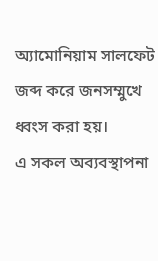অ্যামোনিয়াম সালফেট জব্দ করে জনসম্মুখে ধ্বংস করা হয়।
এ সকল অব্যবস্থাপনা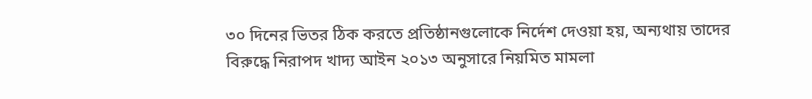৩০ দিনের ভিতর ঠিক করতে প্রতিষ্ঠানগুলোকে নির্দেশ দেওয়া হয়, অন্যথায় তাদের বিরুদ্ধে নিরাপদ খাদ্য আইন ২০১৩ অনুসারে নিয়মিত মামলা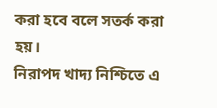করা হবে বলে সতর্ক করা হয়।
নিরাপদ খাদ্য নিশ্চিতে এ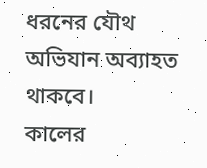ধরনের যৌথ অভিযান অব্যাহত থাকবে।
কালের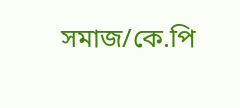সমাজ/কে.পি